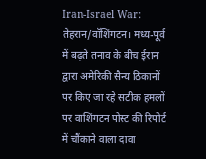Iran-Israel War: तेहरान/वॉशिंगटन। मध्य-पूर्व में बढ़ते तनाव के बीच ईरान द्वारा अमेरिकी सैन्य ठिकानों पर किए जा रहे सटीक हमलों पर वाशिंगटन पोस्ट की रिपोर्ट में चौंकाने वाला दावा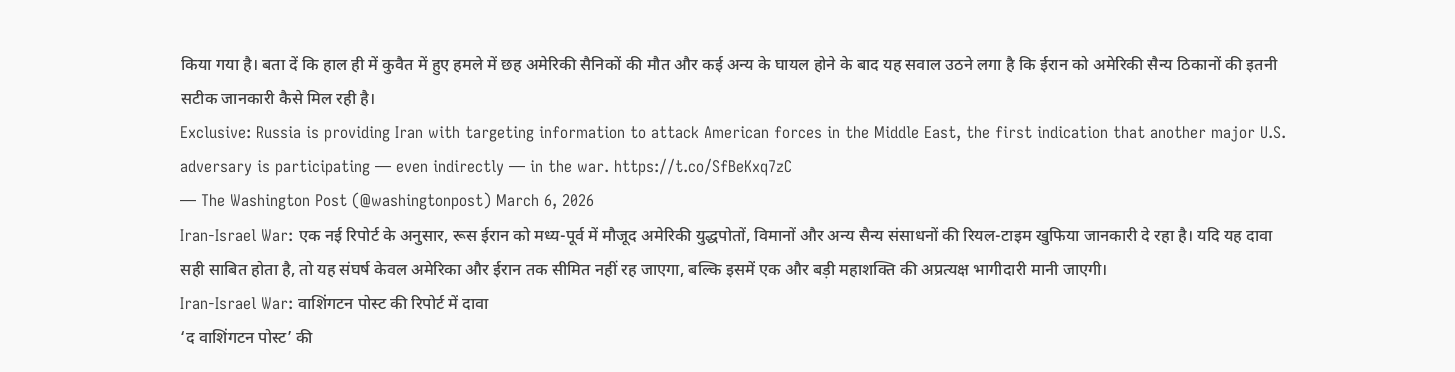किया गया है। बता दें कि हाल ही में कुवैत में हुए हमले में छह अमेरिकी सैनिकों की मौत और कई अन्य के घायल होने के बाद यह सवाल उठने लगा है कि ईरान को अमेरिकी सैन्य ठिकानों की इतनी सटीक जानकारी कैसे मिल रही है।
Exclusive: Russia is providing Iran with targeting information to attack American forces in the Middle East, the first indication that another major U.S. adversary is participating — even indirectly — in the war. https://t.co/SfBeKxq7zC
— The Washington Post (@washingtonpost) March 6, 2026
Iran-Israel War: एक नई रिपोर्ट के अनुसार, रूस ईरान को मध्य-पूर्व में मौजूद अमेरिकी युद्धपोतों, विमानों और अन्य सैन्य संसाधनों की रियल-टाइम खुफिया जानकारी दे रहा है। यदि यह दावा सही साबित होता है, तो यह संघर्ष केवल अमेरिका और ईरान तक सीमित नहीं रह जाएगा, बल्कि इसमें एक और बड़ी महाशक्ति की अप्रत्यक्ष भागीदारी मानी जाएगी।
Iran-Israel War: वाशिंगटन पोस्ट की रिपोर्ट में दावा
‘द वाशिंगटन पोस्ट’ की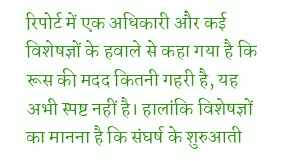रिपोर्ट में एक अधिकारी और कई विशेषज्ञों के हवाले से कहा गया है कि रूस की मदद कितनी गहरी है, यह अभी स्पष्ट नहीं है। हालांकि विशेषज्ञों का मानना है कि संघर्ष के शुरुआती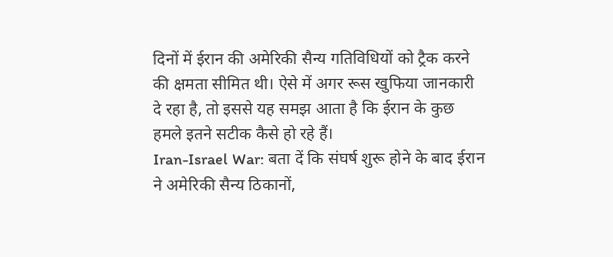दिनों में ईरान की अमेरिकी सैन्य गतिविधियों को ट्रैक करने की क्षमता सीमित थी। ऐसे में अगर रूस खुफिया जानकारी दे रहा है, तो इससे यह समझ आता है कि ईरान के कुछ हमले इतने सटीक कैसे हो रहे हैं।
Iran-Israel War: बता दें कि संघर्ष शुरू होने के बाद ईरान ने अमेरिकी सैन्य ठिकानों,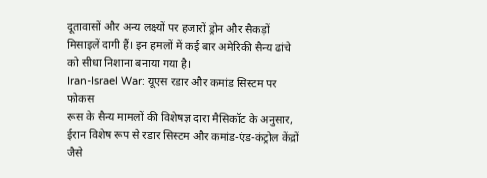दूतावासों और अन्य लक्ष्यों पर हजारों ड्रोन और सैकड़ों मिसाइलें दागी हैं। इन हमलों में कई बार अमेरिकी सैन्य ढांचे को सीधा निशाना बनाया गया है।
Iran-Israel War: यूएस रडार और कमांड सिस्टम पर फोकस
रूस के सैन्य मामलों की विशेषज्ञ दारा मैसिकॉट के अनुसार, ईरान विशेष रूप से रडार सिस्टम और कमांड-एंड-कंट्रोल केंद्रों जैसे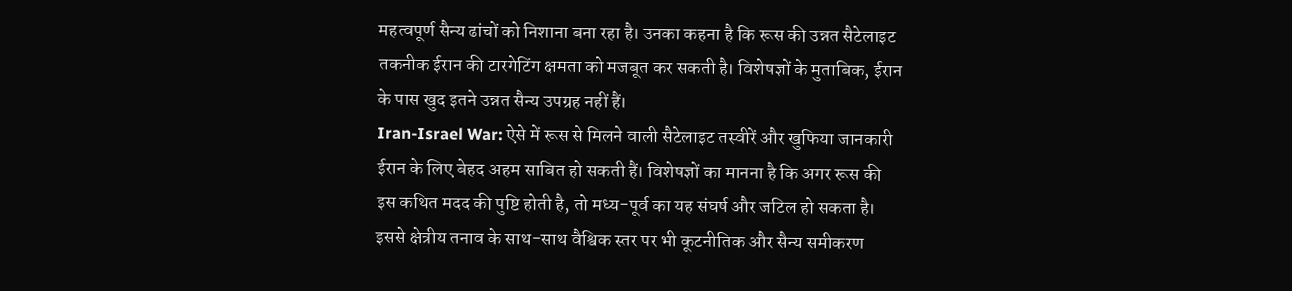महत्वपूर्ण सैन्य ढांचों को निशाना बना रहा है। उनका कहना है कि रूस की उन्नत सैटेलाइट तकनीक ईरान की टारगेटिंग क्षमता को मजबूत कर सकती है। विशेषज्ञों के मुताबिक, ईरान के पास खुद इतने उन्नत सैन्य उपग्रह नहीं हैं।
Iran-Israel War: ऐसे में रूस से मिलने वाली सैटेलाइट तस्वीरें और खुफिया जानकारी ईरान के लिए बेहद अहम साबित हो सकती हैं। विशेषज्ञों का मानना है कि अगर रूस की इस कथित मदद की पुष्टि होती है, तो मध्य-पूर्व का यह संघर्ष और जटिल हो सकता है। इससे क्षेत्रीय तनाव के साथ-साथ वैश्विक स्तर पर भी कूटनीतिक और सैन्य समीकरण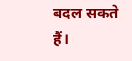बदल सकते हैं।